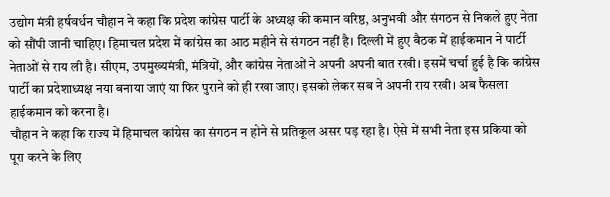उद्योग मंत्री हर्षवर्धन चौहान ने कहा कि प्रदेश कांग्रेस पार्टी के अध्यक्ष की कमान वरिष्ठ, अनुभवी और संगठन से निकले हुए नेता को सौंपी जानी चाहिए। हिमाचल प्रदेश में कांग्रेस का आठ महीने से संगठन नहीं है। दिल्ली में हुए बैठक में हाईकमान ने पार्टी नेताओं से राय ली है। सीएम, उपमुख्यमंत्री, मंत्रियों, और कांग्रेस नेताओं ने अपनी अपनी बात रखी। इसमें चर्चा हुई है कि कांग्रेस पार्टी का प्रदेशाध्यक्ष नया बनाया जाएं या फिर पुराने को ही रखा जाए। इसको लेकर सब ने अपनी राय रखी। अब फैसला हाईकमान को करना है।
चौहान ने कहा कि राज्य में हिमाचल कांग्रेस का संगठन न होने से प्रतिकूल असर पड़ रहा है। ऐसे में सभी नेता इस प्रकिया को पूरा करने के लिए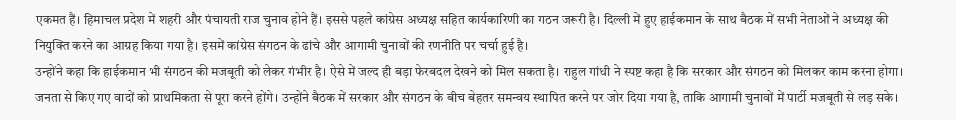एकमत हैं। हिमाचल प्रदेश में शहरी और पंचायती राज चुनाव होने हैं। इससे पहले कांग्रेस अध्यक्ष सहित कार्यकारिणी का गठन जरूरी है। दिल्ली में हुए हाईकमान के साथ बैठक में सभी नेताओं ने अध्यक्ष की नियुक्ति करने का आग्रह किया गया है। इसमें कांग्रेस संगठन के ढांचे और आगामी चुनावों की रणनीति पर चर्चा हुई है।
उन्होंने कहा कि हाईकमान भी संगठन की मजबूती को लेकर गंभीर है। ऐसे में जल्द ही बड़ा फेरबदल देखने को मिल सकता है। राहुल गांधी ने स्पष्ट कहा है कि सरकार और संगठन को मिलकर काम करना होगा। जनता से किए गए वादों को प्राथमिकता से पूरा करने होंगे। उन्होंने बैठक में सरकार और संगठन के बीच बेहतर समन्वय स्थापित करने पर जोर दिया गया है, ताकि आगामी चुनावों में पार्टी मजबूती से लड़ सके।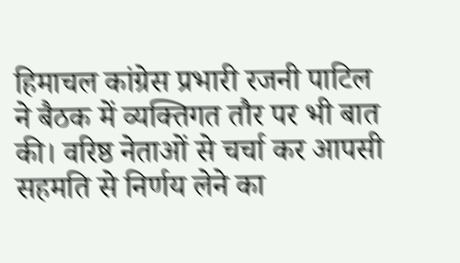हिमाचल कांग्रेस प्रभारी रजनी पाटिल ने बैठक में व्यक्तिगत तौर पर भी बात की। वरिष्ठ नेताओं से चर्चा कर आपसी सहमति से निर्णय लेने का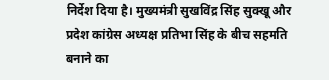निर्देश दिया है। मुख्यमंत्री सुखविंद्र सिंह सुक्खू और प्रदेश कांग्रेस अध्यक्ष प्रतिभा सिंह के बीच सहमति बनाने का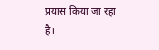प्रयास किया जा रहा है।